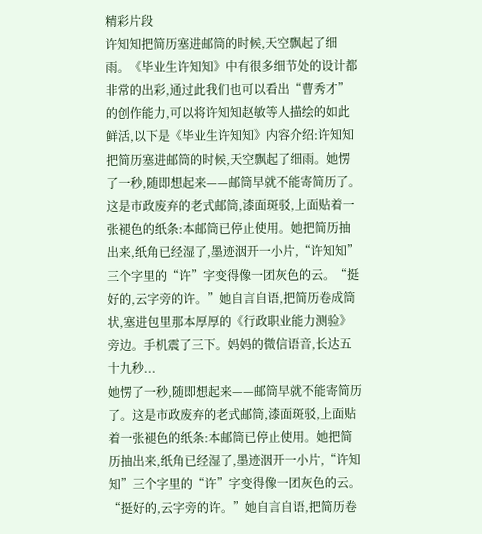精彩片段
许知知把简历塞进邮筒的时候,天空飘起了细雨。《毕业生许知知》中有很多细节处的设计都非常的出彩,通过此我们也可以看出“曹秀才”的创作能力,可以将许知知赵敏等人描绘的如此鲜活,以下是《毕业生许知知》内容介绍:许知知把简历塞进邮筒的时候,天空飘起了细雨。她愣了一秒,随即想起来——邮筒早就不能寄简历了。这是市政废弃的老式邮筒,漆面斑驳,上面贴着一张褪色的纸条:本邮筒已停止使用。她把简历抽出来,纸角已经湿了,墨迹洇开一小片,“许知知”三个字里的“许”字变得像一团灰色的云。“挺好的,云字旁的许。”她自言自语,把简历卷成筒状,塞进包里那本厚厚的《行政职业能力测验》旁边。手机震了三下。妈妈的微信语音,长达五十九秒...
她愣了一秒,随即想起来——邮筒早就不能寄简历了。这是市政废弃的老式邮筒,漆面斑驳,上面贴着一张褪色的纸条:本邮筒已停止使用。她把简历抽出来,纸角已经湿了,墨迹洇开一小片,“许知知”三个字里的“许”字变得像一团灰色的云。
“挺好的,云字旁的许。”她自言自语,把简历卷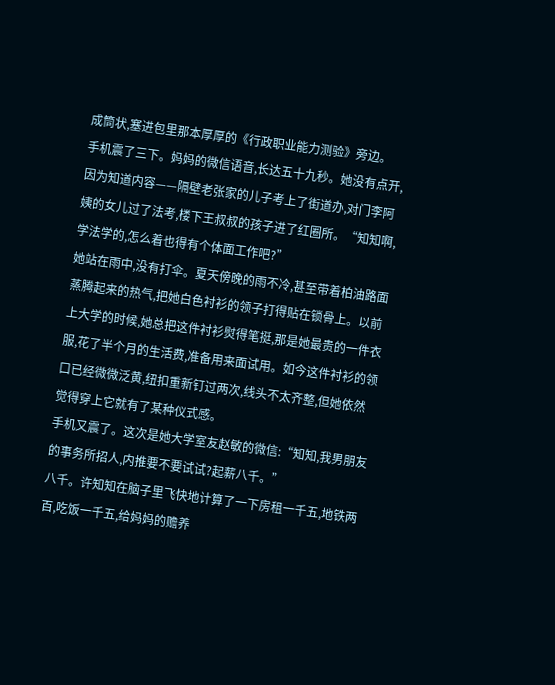成筒状,塞进包里那本厚厚的《行政职业能力测验》旁边。
手机震了三下。妈妈的微信语音,长达五十九秒。她没有点开,因为知道内容——隔壁老张家的儿子考上了街道办,对门李阿姨的女儿过了法考,楼下王叔叔的孩子进了红圈所。“知知啊,学法学的,怎么着也得有个体面工作吧?”
她站在雨中,没有打伞。夏天傍晚的雨不冷,甚至带着柏油路面蒸腾起来的热气,把她白色衬衫的领子打得贴在锁骨上。以前上大学的时候,她总把这件衬衫熨得笔挺,那是她最贵的一件衣服,花了半个月的生活费,准备用来面试用。如今这件衬衫的领口已经微微泛黄,纽扣重新钉过两次,线头不太齐整,但她依然觉得穿上它就有了某种仪式感。
手机又震了。这次是她大学室友赵敏的微信:“知知,我男朋友的事务所招人,内推要不要试试?起薪八千。”
八千。许知知在脑子里飞快地计算了一下房租一千五,地铁两百,吃饭一千五,给妈妈的赡养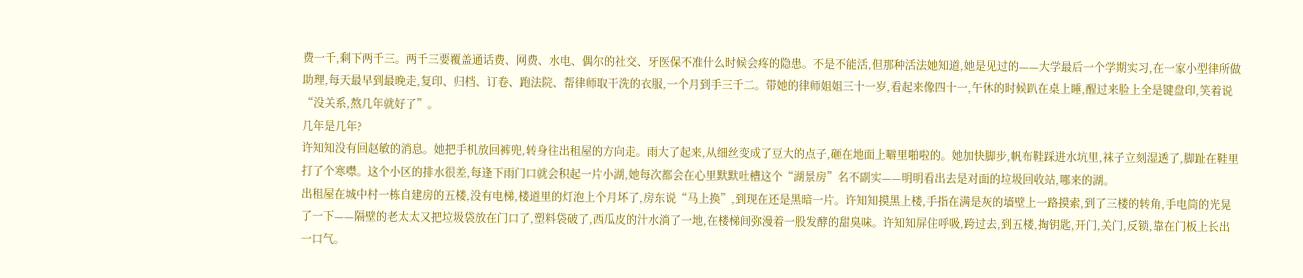费一千,剩下两千三。两千三要覆盖通话费、网费、水电、偶尔的社交、牙医保不准什么时候会疼的隐患。不是不能活,但那种活法她知道,她是见过的——大学最后一个学期实习,在一家小型律所做助理,每天最早到最晚走,复印、归档、订卷、跑法院、帮律师取干洗的衣服,一个月到手三千二。带她的律师姐姐三十一岁,看起来像四十一,午休的时候趴在桌上睡,醒过来脸上全是键盘印,笑着说“没关系,熬几年就好了”。
几年是几年?
许知知没有回赵敏的消息。她把手机放回裤兜,转身往出租屋的方向走。雨大了起来,从细丝变成了豆大的点子,砸在地面上噼里啪啦的。她加快脚步,帆布鞋踩进水坑里,袜子立刻湿透了,脚趾在鞋里打了个寒噤。这个小区的排水很差,每逢下雨门口就会积起一片小湖,她每次都会在心里默默吐槽这个“湖景房”名不副实——明明看出去是对面的垃圾回收站,哪来的湖。
出租屋在城中村一栋自建房的五楼,没有电梯,楼道里的灯泡上个月坏了,房东说“马上换”,到现在还是黑暗一片。许知知摸黑上楼,手指在满是灰的墙壁上一路摸索,到了三楼的转角,手电筒的光晃了一下——隔壁的老太太又把垃圾袋放在门口了,塑料袋破了,西瓜皮的汁水淌了一地,在楼梯间弥漫着一股发酵的甜臭味。许知知屏住呼吸,跨过去,到五楼,掏钥匙,开门,关门,反锁,靠在门板上长出一口气。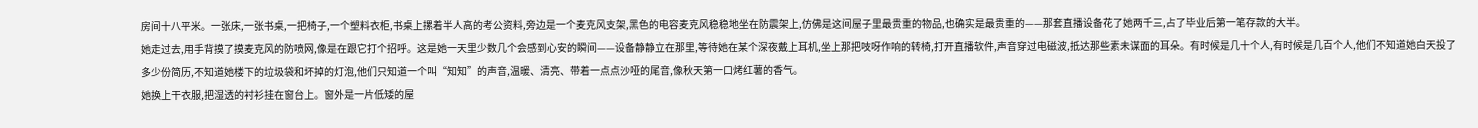房间十八平米。一张床,一张书桌,一把椅子,一个塑料衣柜,书桌上摞着半人高的考公资料,旁边是一个麦克风支架,黑色的电容麦克风稳稳地坐在防震架上,仿佛是这间屋子里最贵重的物品,也确实是最贵重的——那套直播设备花了她两千三,占了毕业后第一笔存款的大半。
她走过去,用手背摸了摸麦克风的防喷网,像是在跟它打个招呼。这是她一天里少数几个会感到心安的瞬间——设备静静立在那里,等待她在某个深夜戴上耳机,坐上那把吱呀作响的转椅,打开直播软件,声音穿过电磁波,抵达那些素未谋面的耳朵。有时候是几十个人,有时候是几百个人,他们不知道她白天投了多少份简历,不知道她楼下的垃圾袋和坏掉的灯泡,他们只知道一个叫“知知”的声音,温暖、清亮、带着一点点沙哑的尾音,像秋天第一口烤红薯的香气。
她换上干衣服,把湿透的衬衫挂在窗台上。窗外是一片低矮的屋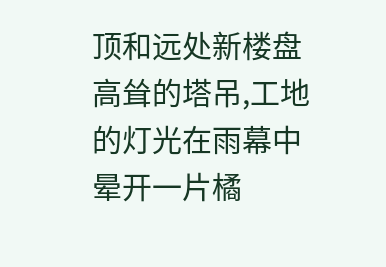顶和远处新楼盘高耸的塔吊,工地的灯光在雨幕中晕开一片橘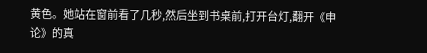黄色。她站在窗前看了几秒,然后坐到书桌前,打开台灯,翻开《申论》的真